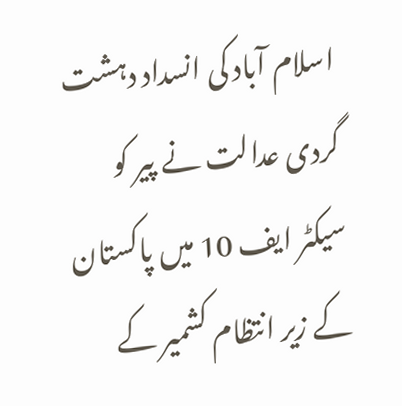اسلام آباد کی انسداد دہشت گردی عدالت نے پیر کو سیکٹر ایف 10 میں پاکستان کے زیر انتظام کشمیر کے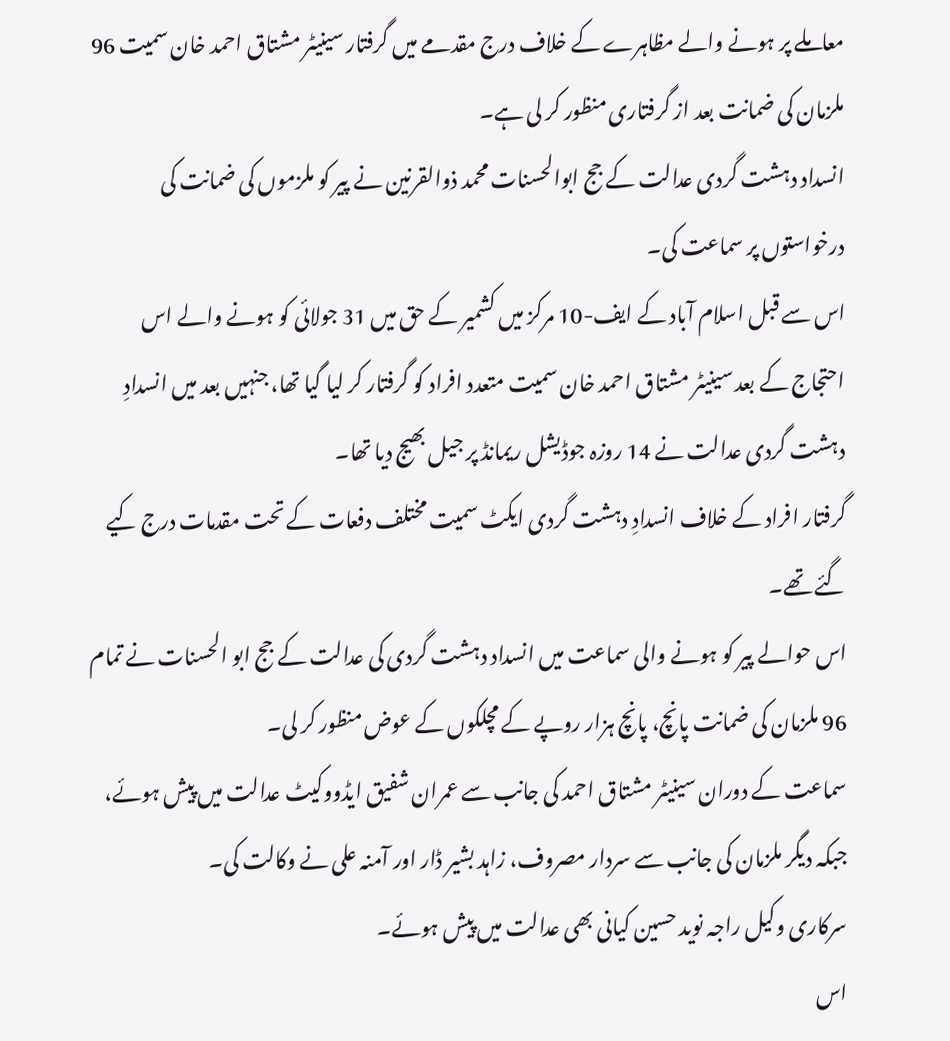معاملے پر ہونے والے مظاہرے کے خلاف درج مقدمے میں گرفتار سینیٹر مشتاق احمد خان سمیت 96 ملزمان کی ضمانت بعد از گرفتاری منظور کر لی ہے۔
انسداد دہشت گردی عدالت کے جج ابوالحسنات محمد ذوالقرنین نے پیر کو ملزموں کی ضمانت کی درخواستوں پر سماعت کی۔
اس سے قبل اسلام آباد کے ایف-10 مرکز میں کشمیر کے حق میں 31 جولائی کو ہونے والے اس احتجاج کے بعد سینیٹر مشتاق احمد خان سمیت متعدد افراد کو گرفتار کر لیا گیا تھا، جنہیں بعد میں انسدادِ دہشت گردی عدالت نے 14 روزہ جوڈیشل ریمانڈ پر جیل بھیج دیا تھا۔
گرفتار افراد کے خلاف انسدادِ دہشت گردی ایکٹ سمیت مختلف دفعات کے تحت مقدمات درج کیے گئے تھے۔
اس حوالے پیر کو ہونے والی سماعت میں انسداد دہشت گردی کی عدالت کے جج ابو الحسنات نے تمام 96 ملزمان کی ضمانت پانچ، پانچ ہزار روپے کے مچلکوں کے عوض منظور کر لی۔
سماعت کے دوران سینیٹر مشتاق احمد کی جانب سے عمران شفیق ایڈووکیٹ عدالت میں پیش ہوئے، جبکہ دیگر ملزمان کی جانب سے سردار مصروف، زاہد بشیر ڈار اور آمنہ علی نے وکالت کی۔
سرکاری وکیل راجہ نوید حسین کیانی بھی عدالت میں پیش ہوئے۔
اس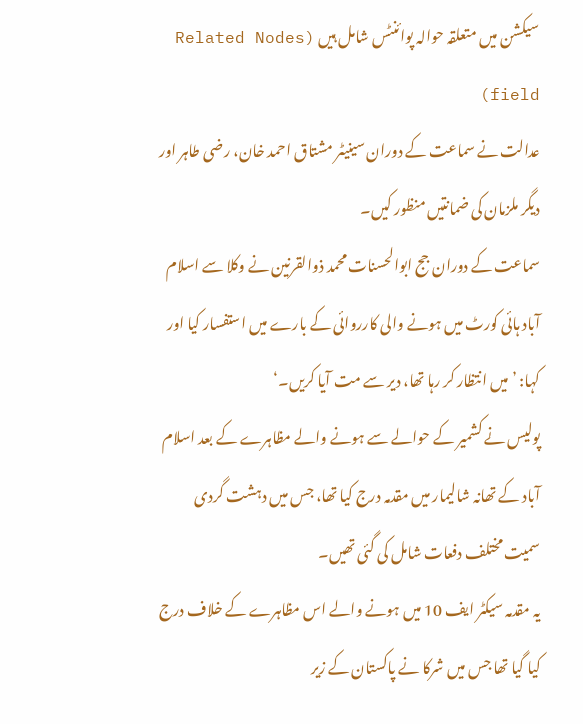سیکشن میں متعلقہ حوالہ پوائنٹس شامل ہیں (Related Nodes field)
عدالت نے سماعت کے دوران سینیٹر مشتاق احمد خان، رضی طاہر اور دیگر ملزمان کی ضمانتیں منظور کیں۔
سماعت کے دوران جج ابوالحسنات محمد ذوالقرنین نے وکلا سے اسلام آباد ہائی کورٹ میں ہونے والی کارروائی کے بارے میں استفسار کیا اور کہا: ’میں انتظار کر رہا تھا، دیر سے مت آیا کریں۔‘
پولیس نے کشمیر کے حوالے سے ہونے والے مظاہرے کے بعد اسلام آباد کے تھانہ شالیمار میں مقدمہ درج کیا تھا، جس میں دہشت گردی سمیت مختلف دفعات شامل کی گئی تھیں۔
یہ مقدمہ سیکٹر ایف 10 میں ہونے والے اس مظاہرے کے خلاف درج کیا گیا تھا جس میں شرکا نے پاکستان کے زیر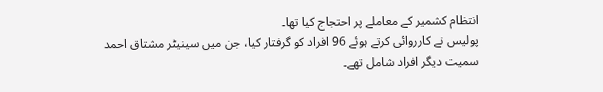انتظام کشمیر کے معاملے پر احتجاج کیا تھا۔
پولیس نے کارروائی کرتے ہوئے 96 افراد کو گرفتار کیا، جن میں سینیٹر مشتاق احمد سمیت دیگر افراد شامل تھے۔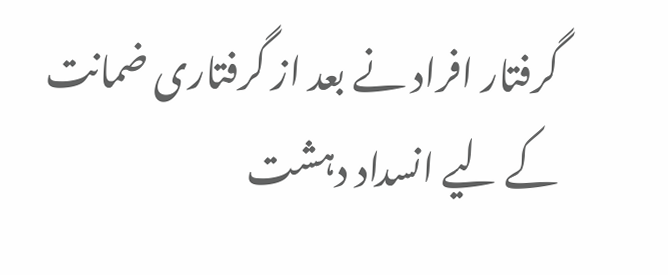گرفتار افراد نے بعد از گرفتاری ضمانت کے لیے انسداد دہشت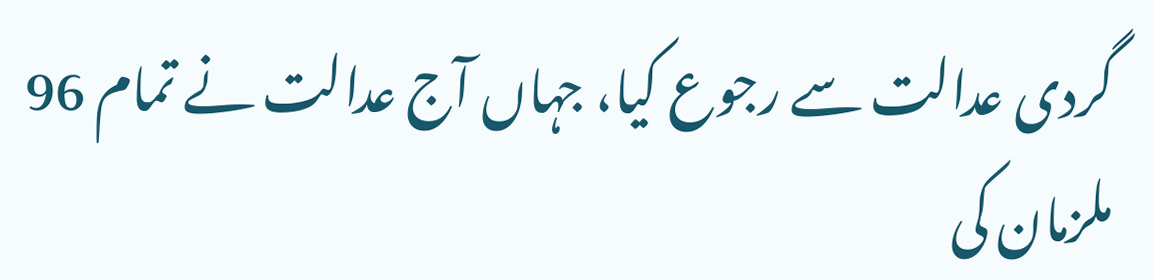گردی عدالت سے رجوع کیا، جہاں آج عدالت نے تمام 96 ملزمان کی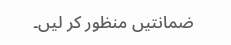ضمانتیں منظور کر لیں۔